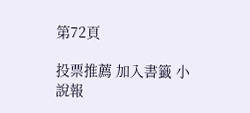第72頁

投票推薦 加入書籤 小說報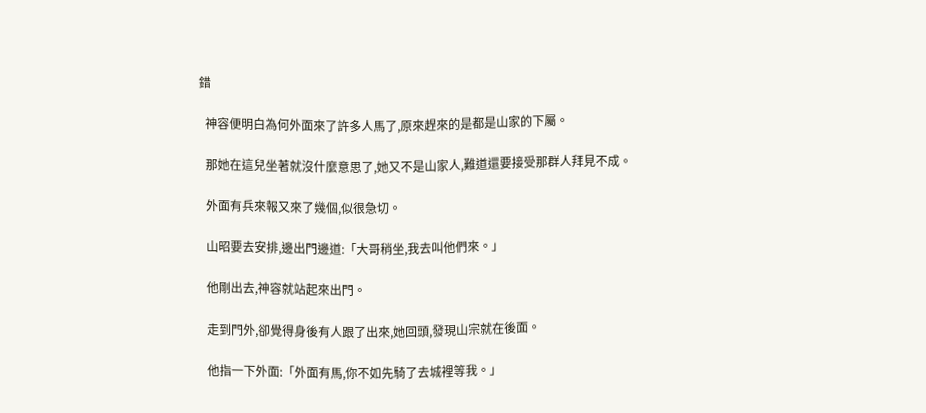錯

  神容便明白為何外面來了許多人馬了,原來趕來的是都是山家的下屬。

  那她在這兒坐著就沒什麼意思了,她又不是山家人,難道還要接受那群人拜見不成。

  外面有兵來報又來了幾個,似很急切。

  山昭要去安排,邊出門邊道:「大哥稍坐,我去叫他們來。」

  他剛出去,神容就站起來出門。

  走到門外,卻覺得身後有人跟了出來,她回頭,發現山宗就在後面。

  他指一下外面:「外面有馬,你不如先騎了去城裡等我。」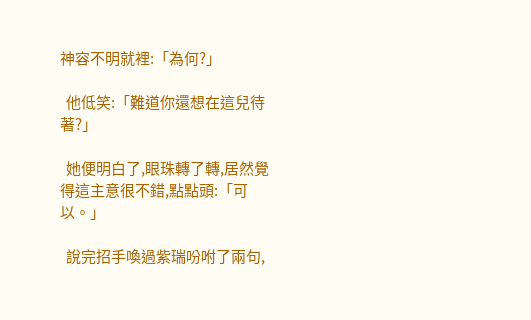神容不明就裡:「為何?」

  他低笑:「難道你還想在這兒待著?」

  她便明白了,眼珠轉了轉,居然覺得這主意很不錯,點點頭:「可以。」

  說完招手喚過紫瑞吩咐了兩句,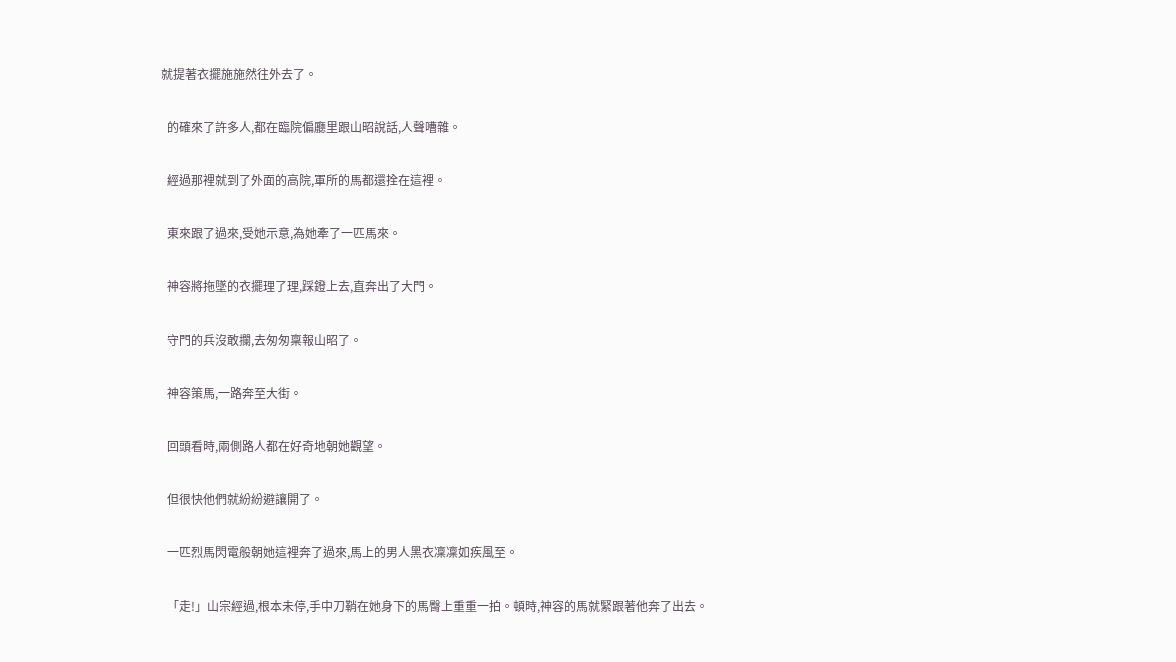就提著衣擺施施然往外去了。

  的確來了許多人,都在臨院偏廳里跟山昭說話,人聲嘈雜。

  經過那裡就到了外面的高院,軍所的馬都還拴在這裡。

  東來跟了過來,受她示意,為她牽了一匹馬來。

  神容將拖墜的衣擺理了理,踩鐙上去,直奔出了大門。

  守門的兵沒敢攔,去匆匆稟報山昭了。

  神容策馬,一路奔至大街。

  回頭看時,兩側路人都在好奇地朝她觀望。

  但很快他們就紛紛避讓開了。

  一匹烈馬閃電般朝她這裡奔了過來,馬上的男人黑衣凜凜如疾風至。

  「走!」山宗經過,根本未停,手中刀鞘在她身下的馬臀上重重一拍。頓時,神容的馬就緊跟著他奔了出去。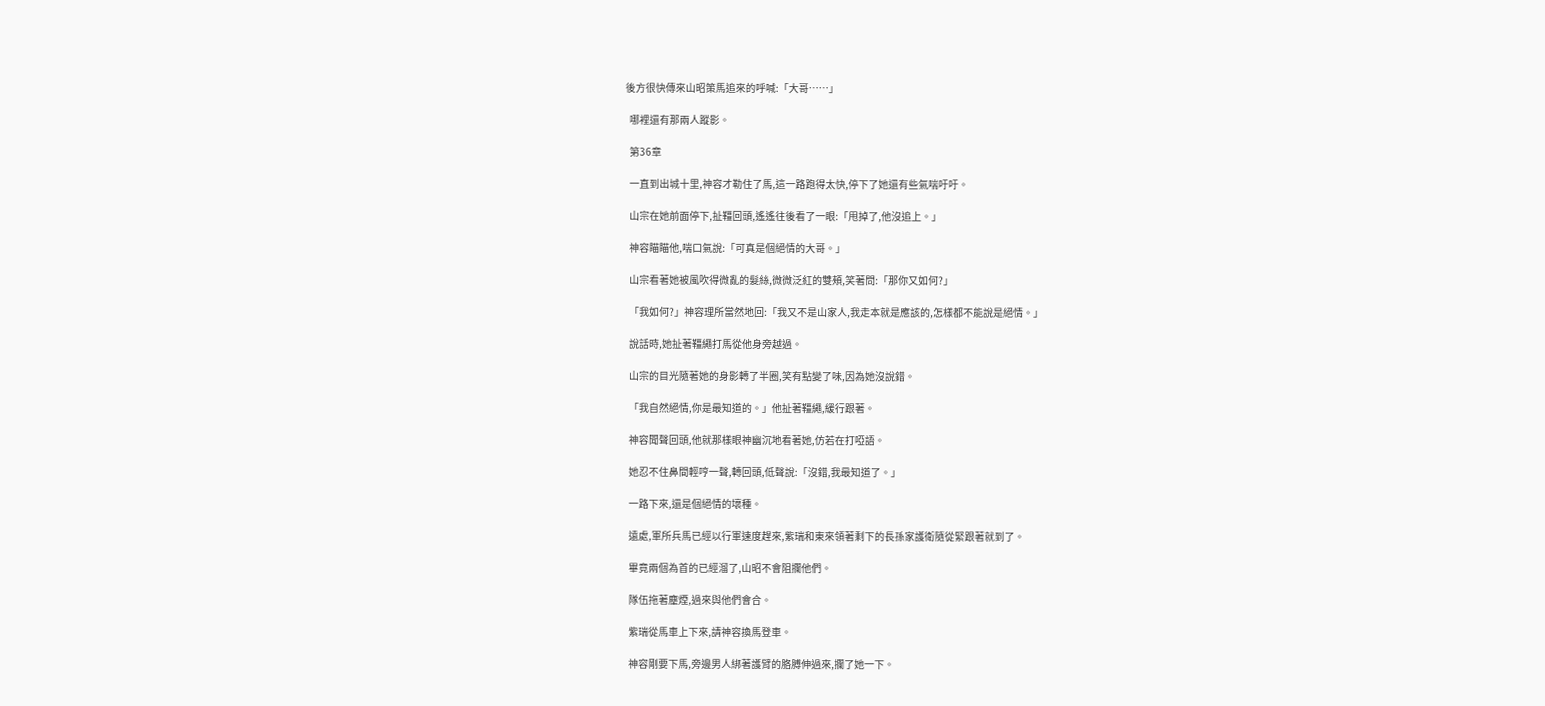後方很快傳來山昭策馬追來的呼喊:「大哥……」

  哪裡還有那兩人蹤影。

  第36章

  一直到出城十里,神容才勒住了馬,這一路跑得太快,停下了她還有些氣喘吁吁。

  山宗在她前面停下,扯韁回頭,遙遙往後看了一眼:「甩掉了,他沒追上。」

  神容瞄瞄他,喘口氣說:「可真是個絕情的大哥。」

  山宗看著她被風吹得微亂的髮絲,微微泛紅的雙頰,笑著問:「那你又如何?」

  「我如何?」神容理所當然地回:「我又不是山家人,我走本就是應該的,怎樣都不能說是絕情。」

  說話時,她扯著韁繩打馬從他身旁越過。

  山宗的目光隨著她的身影轉了半圈,笑有點變了味,因為她沒說錯。

  「我自然絕情,你是最知道的。」他扯著韁繩,緩行跟著。

  神容聞聲回頭,他就那樣眼神幽沉地看著她,仿若在打啞語。

  她忍不住鼻間輕哼一聲,轉回頭,低聲說:「沒錯,我最知道了。」

  一路下來,還是個絕情的壞種。

  遠處,軍所兵馬已經以行軍速度趕來,紫瑞和東來領著剩下的長孫家護衛隨從緊跟著就到了。

  畢竟兩個為首的已經溜了,山昭不會阻攔他們。

  隊伍拖著塵煙,過來與他們會合。

  紫瑞從馬車上下來,請神容換馬登車。

  神容剛要下馬,旁邊男人綁著護臂的胳膊伸過來,攔了她一下。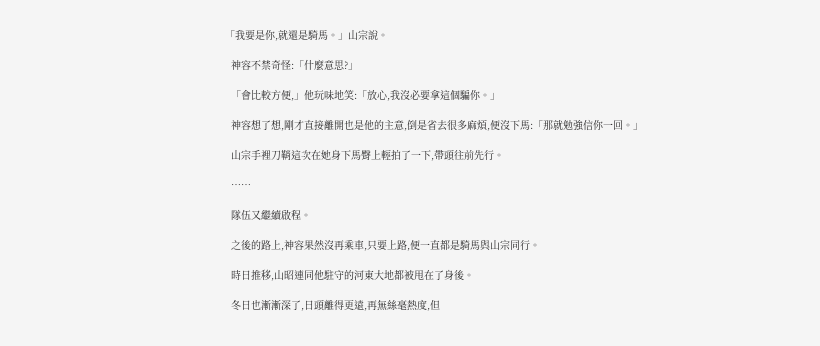「我要是你,就還是騎馬。」山宗說。

  神容不禁奇怪:「什麼意思?」

  「會比較方便,」他玩味地笑:「放心,我沒必要拿這個騙你。」

  神容想了想,剛才直接離開也是他的主意,倒是省去很多麻煩,便沒下馬:「那就勉強信你一回。」

  山宗手裡刀鞘這次在她身下馬臀上輕拍了一下,帶頭往前先行。

  ……

  隊伍又繼續啟程。

  之後的路上,神容果然沒再乘車,只要上路,便一直都是騎馬與山宗同行。

  時日推移,山昭連同他駐守的河東大地都被甩在了身後。

  冬日也漸漸深了,日頭離得更遠,再無絲毫熱度,但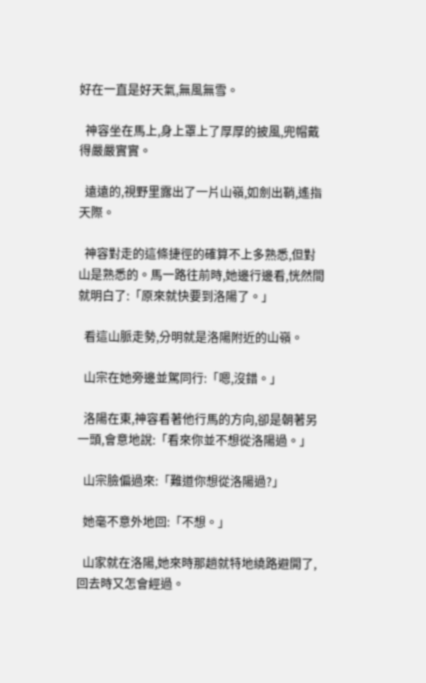好在一直是好天氣,無風無雪。

  神容坐在馬上,身上罩上了厚厚的披風,兜帽戴得嚴嚴實實。

  遠遠的,視野里露出了一片山嶺,如劍出鞘,遙指天際。

  神容對走的這條捷徑的確算不上多熟悉,但對山是熟悉的。馬一路往前時,她邊行邊看,恍然間就明白了:「原來就快要到洛陽了。」

  看這山脈走勢,分明就是洛陽附近的山嶺。

  山宗在她旁邊並駕同行:「嗯,沒錯。」

  洛陽在東,神容看著他行馬的方向,卻是朝著另一頭,會意地說:「看來你並不想從洛陽過。」

  山宗臉偏過來:「難道你想從洛陽過?」

  她毫不意外地回:「不想。」

  山家就在洛陽,她來時那趟就特地繞路避開了,回去時又怎會經過。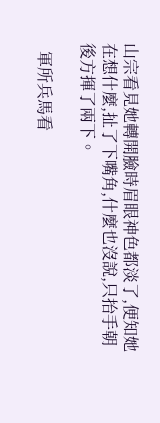山宗看見她轉開臉時眉眼神色都淡了,便知她在想什麼,扯了下嘴角,什麼也沒說,只抬手朝後方揮了兩下。

  軍所兵馬看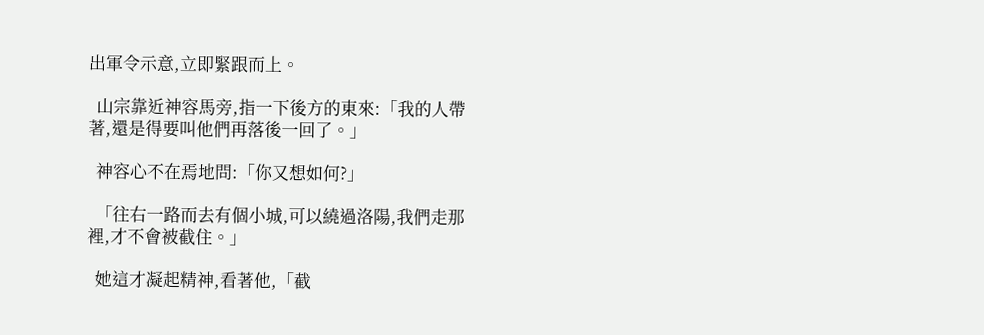出軍令示意,立即緊跟而上。

  山宗靠近神容馬旁,指一下後方的東來:「我的人帶著,還是得要叫他們再落後一回了。」

  神容心不在焉地問:「你又想如何?」

  「往右一路而去有個小城,可以繞過洛陽,我們走那裡,才不會被截住。」

  她這才凝起精神,看著他,「截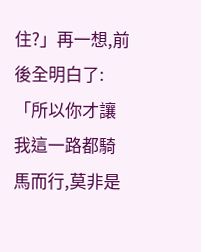住?」再一想,前後全明白了:「所以你才讓我這一路都騎馬而行,莫非是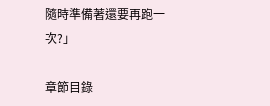隨時準備著還要再跑一次?」

章節目錄